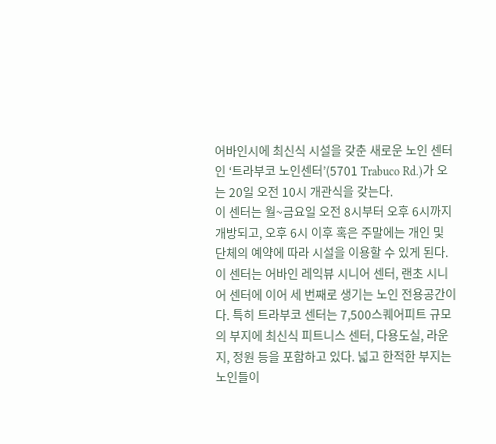어바인시에 최신식 시설을 갖춘 새로운 노인 센터인 ‘트라부코 노인센터’(5701 Trabuco Rd.)가 오는 20일 오전 10시 개관식을 갖는다.
이 센터는 월~금요일 오전 8시부터 오후 6시까지 개방되고, 오후 6시 이후 혹은 주말에는 개인 및 단체의 예약에 따라 시설을 이용할 수 있게 된다.
이 센터는 어바인 레익뷰 시니어 센터, 랜초 시니어 센터에 이어 세 번째로 생기는 노인 전용공간이다. 특히 트라부코 센터는 7,500스퀘어피트 규모의 부지에 최신식 피트니스 센터, 다용도실, 라운지, 정원 등을 포함하고 있다. 넓고 한적한 부지는 노인들이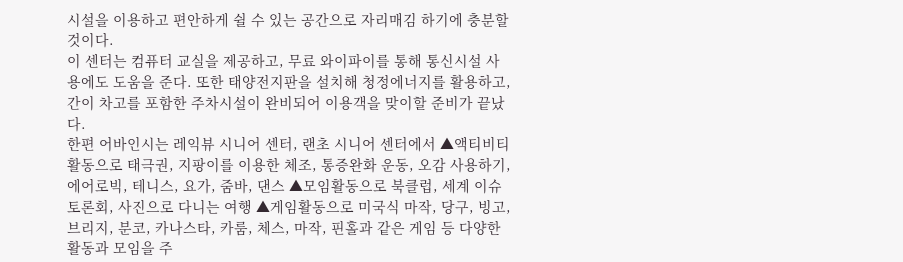시설을 이용하고 편안하게 쉴 수 있는 공간으로 자리매김 하기에 충분할 것이다.
이 센터는 컴퓨터 교실을 제공하고, 무료 와이파이를 통해 통신시설 사용에도 도움을 준다. 또한 태양전지판을 설치해 청정에너지를 활용하고, 간이 차고를 포함한 주차시설이 완비되어 이용객을 맞이할 준비가 끝났다.
한편 어바인시는 레익뷰 시니어 센터, 랜초 시니어 센터에서 ▲액티비티 활동으로 태극권, 지팡이를 이용한 체조, 통증완화 운동, 오감 사용하기, 에어로빅, 테니스, 요가, 줌바, 댄스 ▲모임활동으로 북클럽, 세계 이슈 토론회, 사진으로 다니는 여행 ▲게임활동으로 미국식 마작, 당구, 빙고, 브리지, 분코, 카나스타, 카룸, 체스, 마작, 핀홀과 같은 게임 등 다양한 활동과 모임을 주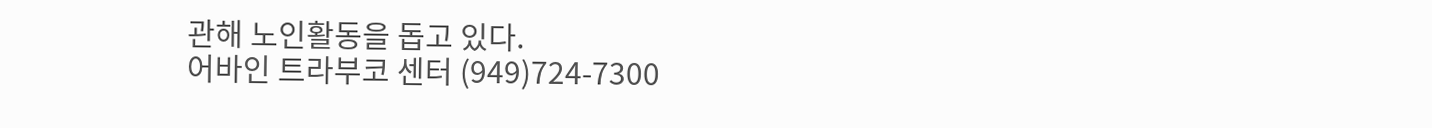관해 노인활동을 돕고 있다.
어바인 트라부코 센터 (949)724-7300